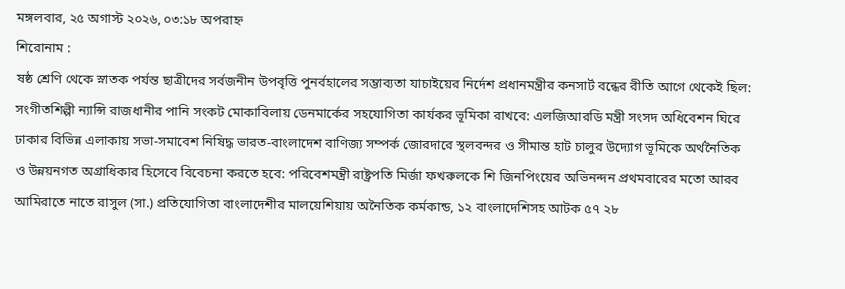মঙ্গলবার, ২৫ অগাস্ট ২০২৬, ০৩:১৮ অপরাহ্ন
শিরোনাম :
ষষ্ঠ শ্রেণি থেকে স্নাতক পর্যন্ত ছাত্রীদের সর্বজনীন উপবৃত্তি পুনর্বহালের সম্ভাব্যতা যাচাইয়ের নির্দেশ প্রধানমন্ত্রীর কনসার্ট বন্ধের রীতি আগে থেকেই ছিল: সংগীতশিল্পী ন্যান্সি রাজধানীর পানি সংকট মোকাবিলায় ডেনমার্কের সহযোগিতা কার্যকর ভূমিকা রাখবে: এলজিআরডি মন্ত্রী সংসদ অধিবেশন ঘিরে ঢাকার বিভিন্ন এলাকায় সভা-সমাবেশ নিষিদ্ধ ভারত-বাংলাদেশ বাণিজ্য সম্পর্ক জোরদারে স্থলবন্দর ও সীমান্ত হাট চালুর উদ্যোগ ভূমিকে অর্থনৈতিক ও উন্নয়নগত অগ্রাধিকার হিসেবে বিবেচনা করতে হবে: পরিবেশমন্ত্রী রাষ্ট্রপতি মির্জা ফখরুলকে শি জিনপিংয়ের অভিনন্দন প্রথমবারের মতো আরব আমিরাতে নাতে রাসুল (সা.) প্রতিযোগিতা বাংলাদেশীর মালয়েশিয়ায় অনৈতিক কর্মকান্ড, ১২ বাংলাদেশিসহ আটক ৫৭ ২৮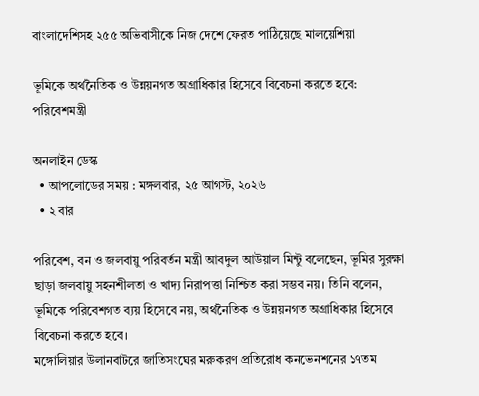বাংলাদেশিসহ ২৫৫ অভিবাসীকে নিজ দেশে ফেরত পাঠিয়েছে মালয়েশিয়া

ভূমিকে অর্থনৈতিক ও উন্নয়নগত অগ্রাধিকার হিসেবে বিবেচনা করতে হবে: পরিবেশমন্ত্রী

অনলাইন ডেস্ক
  • আপলোডের সময় : মঙ্গলবার, ২৫ আগস্ট, ২০২৬
  • ২ বার

পরিবেশ, বন ও জলবায়ু পরিবর্তন মন্ত্রী আবদুল আউয়াল মিন্টু বলেছেন, ভূমির সুরক্ষা ছাড়া জলবায়ু সহনশীলতা ও খাদ্য নিরাপত্তা নিশ্চিত করা সম্ভব নয়। তিনি বলেন, ভূমিকে পরিবেশগত ব্যয় হিসেবে নয়, অর্থনৈতিক ও উন্নয়নগত অগ্রাধিকার হিসেবে বিবেচনা করতে হবে।
মঙ্গোলিয়ার উলানবাটরে জাতিসংঘের মরুকরণ প্রতিরোধ কনভেনশনের ১৭তম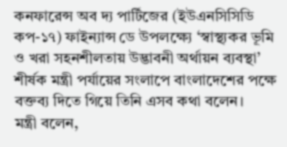কনফারেন্স অব দ্য পার্টিজের (ইউএনসিসিডি কপ-১৭) ফাইন্যান্স ডে উপলক্ষ্যে ‘স্বাস্থ্যকর ভূমি ও খরা সহনশীলতায় উদ্ভাবনী অর্থায়ন ব্যবস্থা’ শীর্ষক মন্ত্রী পর্যায়ের সংলাপে বাংলাদেশের পক্ষে বক্তব্য দিতে গিয়ে তিনি এসব কথা বলেন।
মন্ত্রী বলেন,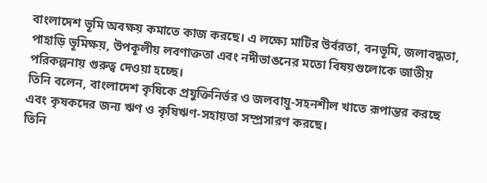বাংলাদেশ ভূমি অবক্ষয় কমাতে কাজ করছে। এ লক্ষ্যে মাটির উর্বরতা, বনভূমি, জলাবদ্ধতা, পাহাড়ি ভূমিক্ষয়, উপকূলীয় লবণাক্ততা এবং নদীভাঙনের মতো বিষয়গুলোকে জাতীয় পরিকল্পনায় গুরুত্ব দেওয়া হচ্ছে।
তিনি বলেন, বাংলাদেশ কৃষিকে প্রযুক্তিনির্ভর ও জলবায়ু-সহনশীল খাতে রূপান্তর করছে এবং কৃষকদের জন্য ঋণ ও কৃষিঋণ-সহায়তা সম্প্রসারণ করছে।
তিনি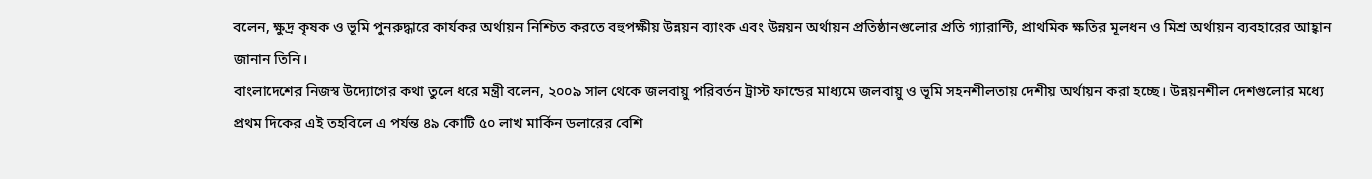বলেন, ক্ষুদ্র কৃষক ও ভূমি পুনরুদ্ধারে কার্যকর অর্থায়ন নিশ্চিত করতে বহুপক্ষীয় উন্নয়ন ব্যাংক এবং উন্নয়ন অর্থায়ন প্রতিষ্ঠানগুলোর প্রতি গ্যারান্টি, প্রাথমিক ক্ষতির মূলধন ও মিশ্র অর্থায়ন ব্যবহারের আহ্বান জানান তিনি।
বাংলাদেশের নিজস্ব উদ্যোগের কথা তুলে ধরে মন্ত্রী বলেন, ২০০৯ সাল থেকে জলবায়ু পরিবর্তন ট্রাস্ট ফান্ডের মাধ্যমে জলবায়ু ও ভূমি সহনশীলতায় দেশীয় অর্থায়ন করা হচ্ছে। উন্নয়নশীল দেশগুলোর মধ্যে প্রথম দিকের এই তহবিলে এ পর্যন্ত ৪৯ কোটি ৫০ লাখ মার্কিন ডলারের বেশি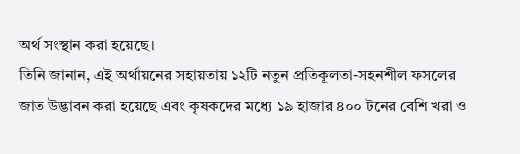অর্থ সংস্থান করা হয়েছে।
তিনি জানান, এই অর্থায়নের সহায়তায় ১২টি নতুন প্রতিকূলতা-সহনশীল ফসলের জাত উদ্ভাবন করা হয়েছে এবং কৃষকদের মধ্যে ১৯ হাজার ৪০০ টনের বেশি খরা ও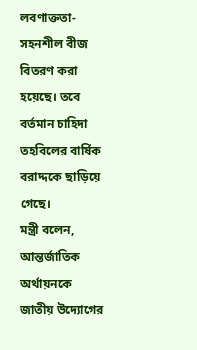লবণাক্ততা-সহনশীল বীজ বিতরণ করা হয়েছে। তবে বর্তমান চাহিদা তহবিলের বার্ষিক বরাদ্দকে ছাড়িয়ে গেছে।
মন্ত্রী বলেন, আন্তর্জাতিক অর্থায়নকে জাতীয় উদ্যোগের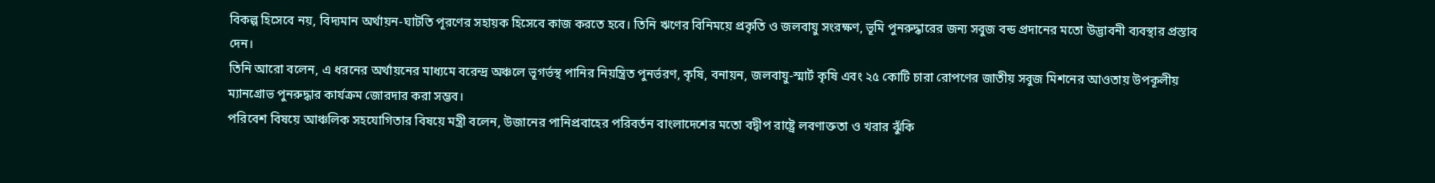বিকল্প হিসেবে নয়, বিদ্যমান অর্থায়ন-ঘাটতি পূরণের সহায়ক হিসেবে কাজ করতে হবে। তিনি ঋণের বিনিময়ে প্রকৃতি ও জলবায়ু সংরক্ষণ, ভূমি পুনরুদ্ধারের জন্য সবুজ বন্ড প্রদানের মতো উদ্ভাবনী ব্যবস্থার প্রস্তাব দেন।
তিনি আরো বলেন, এ ধরনের অর্থায়নের মাধ্যমে বরেন্দ্র অঞ্চলে ভূগর্ভস্থ পানির নিয়ন্ত্রিত পুনর্ভরণ, কৃষি, বনায়ন, জলবায়ু-স্মার্ট কৃষি এবং ২৫ কোটি চারা রোপণের জাতীয় সবুজ মিশনের আওতায় উপকূলীয় ম্যানগ্রোভ পুনরুদ্ধার কার্যক্রম জোরদার করা সম্ভব।
পরিবেশ বিষয়ে আঞ্চলিক সহযোগিতার বিষয়ে মন্ত্রী বলেন, উজানের পানিপ্রবাহের পরিবর্তন বাংলাদেশের মতো বদ্বীপ রাষ্ট্রে লবণাক্ততা ও খরার ঝুঁকি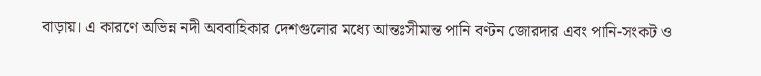বাড়ায়। এ কারণে অভিন্ন নদী অববাহিকার দেশগুলোর মধ্যে আন্তঃসীমান্ত পানি বণ্টন জোরদার এবং পানি-সংকট ও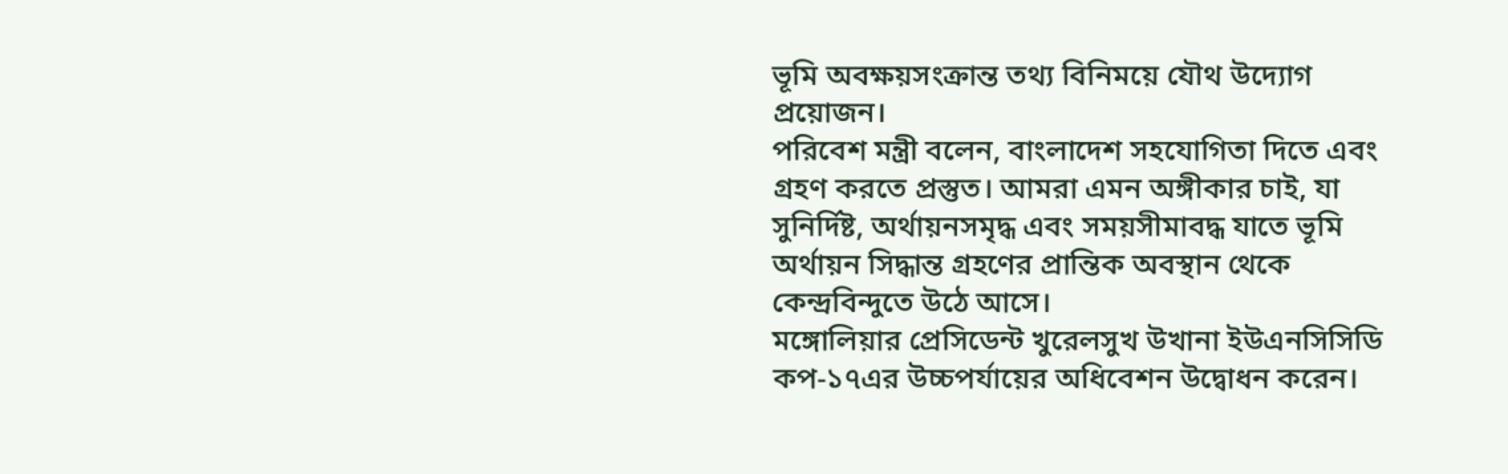ভূমি অবক্ষয়সংক্রান্ত তথ্য বিনিময়ে যৌথ উদ্যোগ প্রয়োজন।
পরিবেশ মন্ত্রী বলেন, বাংলাদেশ সহযোগিতা দিতে এবং গ্রহণ করতে প্রস্তুত। আমরা এমন অঙ্গীকার চাই, যা সুনির্দিষ্ট, অর্থায়নসমৃদ্ধ এবং সময়সীমাবদ্ধ যাতে ভূমি অর্থায়ন সিদ্ধান্ত গ্রহণের প্রান্তিক অবস্থান থেকে কেন্দ্রবিন্দুতে উঠে আসে।
মঙ্গোলিয়ার প্রেসিডেন্ট খুরেলসুখ উখানা ইউএনসিসিডি কপ-১৭এর উচ্চপর্যায়ের অধিবেশন উদ্বোধন করেন।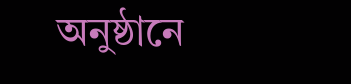অনুষ্ঠানে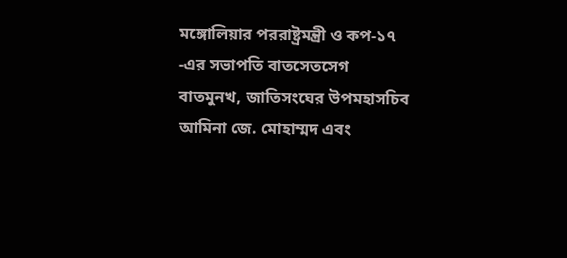মঙ্গোলিয়ার পররাষ্ট্রমন্ত্রী ও কপ-১৭ -এর সভাপতি বাতসেতসেগ বাতমুনখ, জাতিসংঘের উপমহাসচিব আমিনা জে. মোহাম্মদ এবং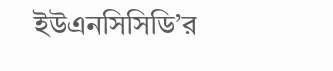ইউএনসিসিডি’র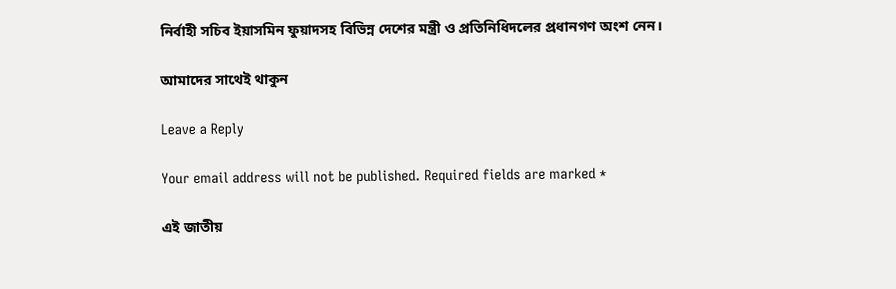নির্বাহী সচিব ইয়াসমিন ফুয়াদসহ বিভিন্ন দেশের মন্ত্রী ও প্রতিনিধিদলের প্রধানগণ অংশ নেন।

আমাদের সাথেই থাকুন

Leave a Reply

Your email address will not be published. Required fields are marked *

এই জাতীয়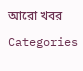আরো খবর

Categories